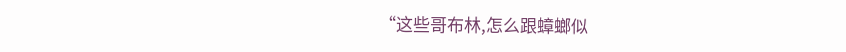“这些哥布林,怎么跟蟑螂似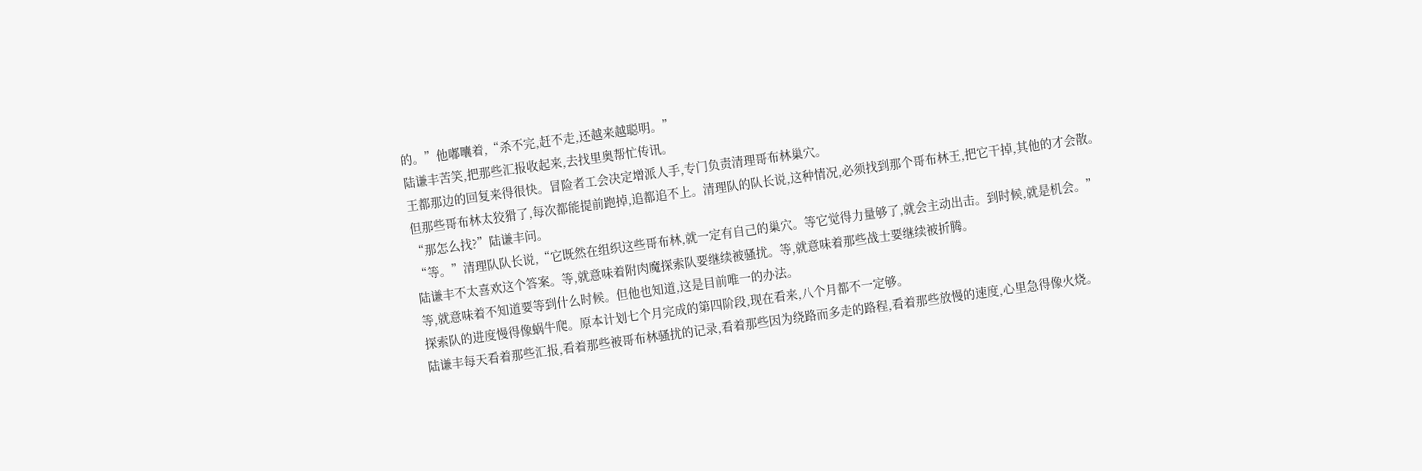的。”他嘟囔着,“杀不完,赶不走,还越来越聪明。”
陆谦丰苦笑,把那些汇报收起来,去找里奥帮忙传讯。
王都那边的回复来得很快。冒险者工会决定增派人手,专门负责清理哥布林巢穴。
但那些哥布林太狡猾了,每次都能提前跑掉,追都追不上。清理队的队长说,这种情况,必须找到那个哥布林王,把它干掉,其他的才会散。
“那怎么找?”陆谦丰问。
“等。”清理队队长说,“它既然在组织这些哥布林,就一定有自己的巢穴。等它觉得力量够了,就会主动出击。到时候,就是机会。”
陆谦丰不太喜欢这个答案。等,就意味着附肉魔探索队要继续被骚扰。等,就意味着那些战士要继续被折腾。
等,就意味着不知道要等到什么时候。但他也知道,这是目前唯一的办法。
探索队的进度慢得像蜗牛爬。原本计划七个月完成的第四阶段,现在看来,八个月都不一定够。
陆谦丰每天看着那些汇报,看着那些被哥布林骚扰的记录,看着那些因为绕路而多走的路程,看着那些放慢的速度,心里急得像火烧。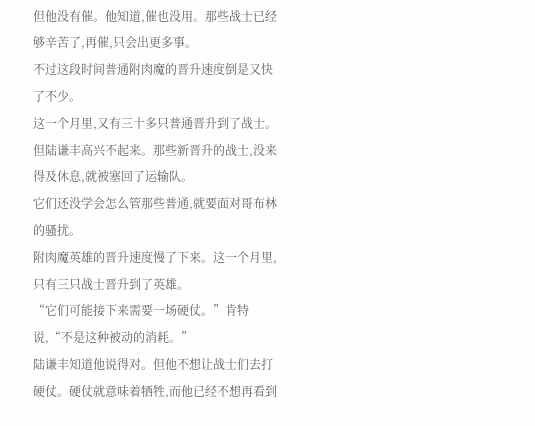但他没有催。他知道,催也没用。那些战士已经够辛苦了,再催,只会出更多事。
不过这段时间普通附肉魔的晋升速度倒是又快了不少。
这一个月里,又有三十多只普通晋升到了战士。
但陆谦丰高兴不起来。那些新晋升的战士,没来得及休息,就被塞回了运输队。
它们还没学会怎么管那些普通,就要面对哥布林的骚扰。
附肉魔英雄的晋升速度慢了下来。这一个月里,只有三只战士晋升到了英雄。
“它们可能接下来需要一场硬仗。”肯特说,“不是这种被动的消耗。”
陆谦丰知道他说得对。但他不想让战士们去打硬仗。硬仗就意味着牺牲,而他已经不想再看到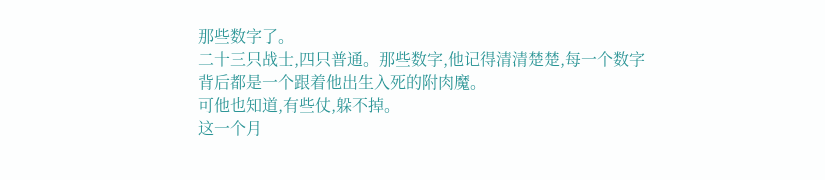那些数字了。
二十三只战士,四只普通。那些数字,他记得清清楚楚,每一个数字背后都是一个跟着他出生入死的附肉魔。
可他也知道,有些仗,躲不掉。
这一个月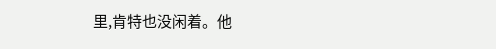里,肯特也没闲着。他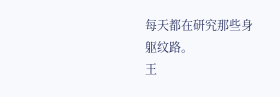每天都在研究那些身躯纹路。
王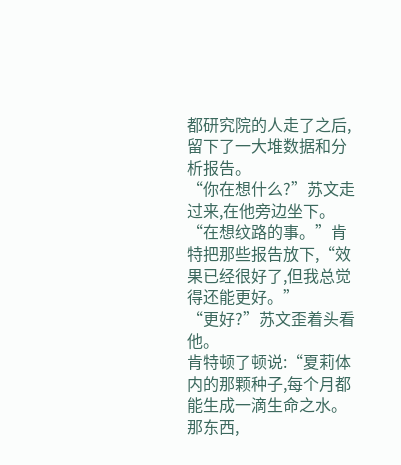都研究院的人走了之后,留下了一大堆数据和分析报告。
“你在想什么?”苏文走过来,在他旁边坐下。
“在想纹路的事。”肯特把那些报告放下,“效果已经很好了,但我总觉得还能更好。”
“更好?”苏文歪着头看他。
肯特顿了顿说:“夏莉体内的那颗种子,每个月都能生成一滴生命之水。那东西,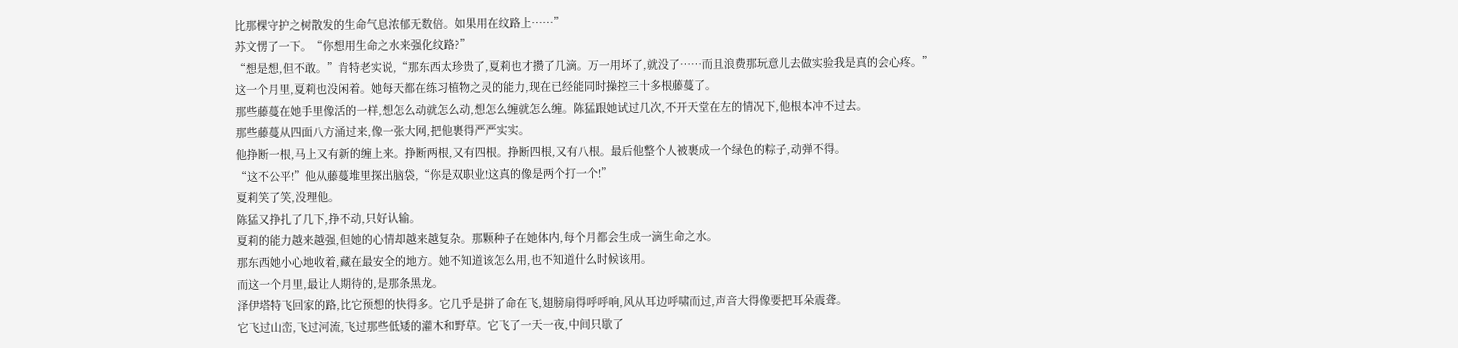比那棵守护之树散发的生命气息浓郁无数倍。如果用在纹路上……”
苏文愣了一下。“你想用生命之水来强化纹路?”
“想是想,但不敢。”肯特老实说,“那东西太珍贵了,夏莉也才攒了几滴。万一用坏了,就没了……而且浪费那玩意儿去做实验我是真的会心疼。”
这一个月里,夏莉也没闲着。她每天都在练习植物之灵的能力,现在已经能同时操控三十多根藤蔓了。
那些藤蔓在她手里像活的一样,想怎么动就怎么动,想怎么缠就怎么缠。陈猛跟她试过几次,不开天堂在左的情况下,他根本冲不过去。
那些藤蔓从四面八方涌过来,像一张大网,把他裹得严严实实。
他挣断一根,马上又有新的缠上来。挣断两根,又有四根。挣断四根,又有八根。最后他整个人被裹成一个绿色的粽子,动弹不得。
“这不公平!”他从藤蔓堆里探出脑袋,“你是双职业!这真的像是两个打一个!”
夏莉笑了笑,没理他。
陈猛又挣扎了几下,挣不动,只好认输。
夏莉的能力越来越强,但她的心情却越来越复杂。那颗种子在她体内,每个月都会生成一滴生命之水。
那东西她小心地收着,藏在最安全的地方。她不知道该怎么用,也不知道什么时候该用。
而这一个月里,最让人期待的,是那条黑龙。
泽伊塔特飞回家的路,比它预想的快得多。它几乎是拼了命在飞,翅膀扇得呼呼响,风从耳边呼啸而过,声音大得像要把耳朵震聋。
它飞过山峦,飞过河流,飞过那些低矮的灌木和野草。它飞了一天一夜,中间只歇了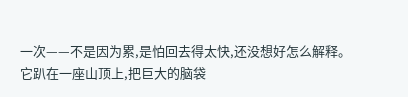一次——不是因为累,是怕回去得太快,还没想好怎么解释。
它趴在一座山顶上,把巨大的脑袋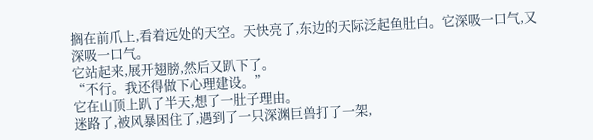搁在前爪上,看着远处的天空。天快亮了,东边的天际泛起鱼肚白。它深吸一口气,又深吸一口气。
它站起来,展开翅膀,然后又趴下了。
“不行。我还得做下心理建设。”
它在山顶上趴了半天,想了一肚子理由。
迷路了,被风暴困住了,遇到了一只深渊巨兽打了一架,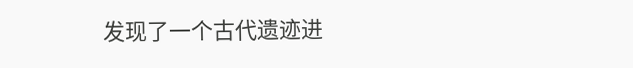发现了一个古代遗迹进